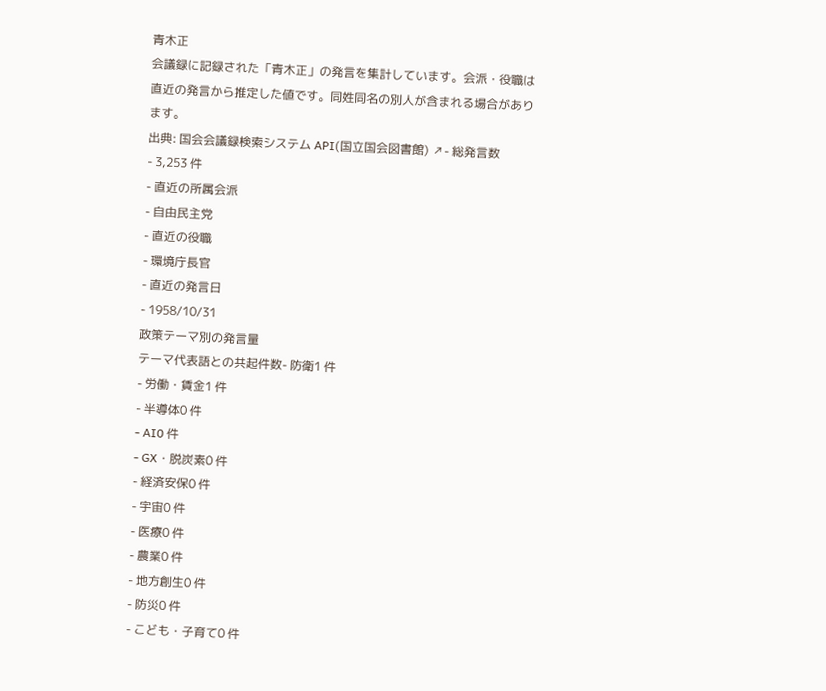青木正
会議録に記録された「青木正」の発言を集計しています。会派・役職は直近の発言から推定した値です。同姓同名の別人が含まれる場合があります。
出典: 国会会議録検索システム API(国立国会図書館) ↗- 総発言数
- 3,253 件
- 直近の所属会派
- 自由民主党
- 直近の役職
- 環境庁長官
- 直近の発言日
- 1958/10/31
政策テーマ別の発言量
テーマ代表語との共起件数- 防衛1 件
- 労働・賃金1 件
- 半導体0 件
- AI0 件
- GX・脱炭素0 件
- 経済安保0 件
- 宇宙0 件
- 医療0 件
- 農業0 件
- 地方創生0 件
- 防災0 件
- こども・子育て0 件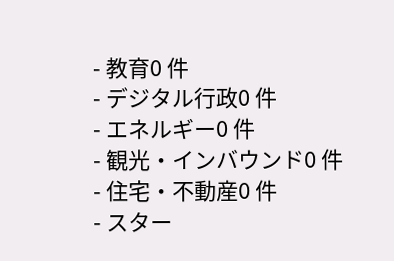- 教育0 件
- デジタル行政0 件
- エネルギー0 件
- 観光・インバウンド0 件
- 住宅・不動産0 件
- スター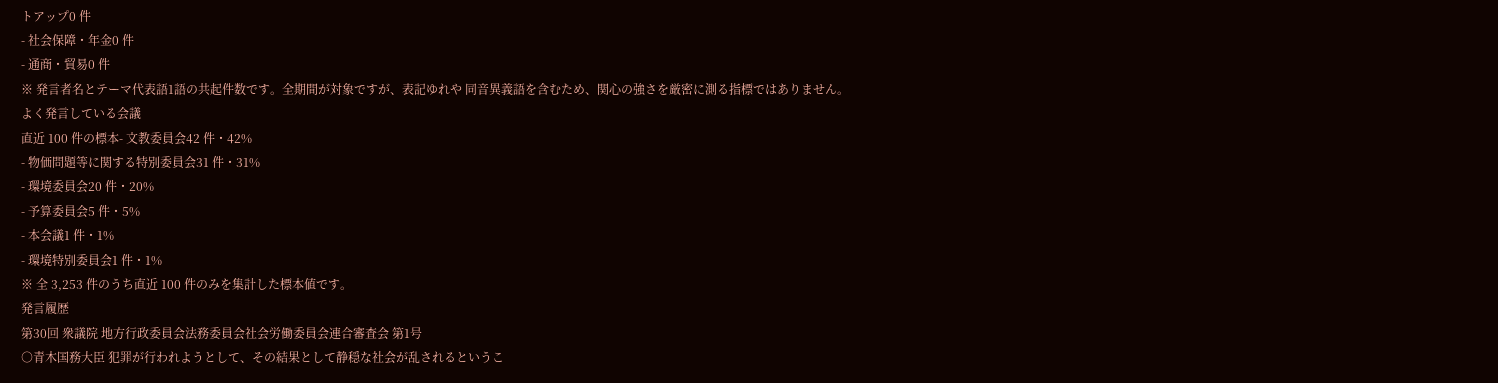トアップ0 件
- 社会保障・年金0 件
- 通商・貿易0 件
※ 発言者名とテーマ代表語1語の共起件数です。全期間が対象ですが、表記ゆれや 同音異義語を含むため、関心の強さを厳密に測る指標ではありません。
よく発言している会議
直近 100 件の標本- 文教委員会42 件・42%
- 物価問題等に関する特別委員会31 件・31%
- 環境委員会20 件・20%
- 予算委員会5 件・5%
- 本会議1 件・1%
- 環境特別委員会1 件・1%
※ 全 3,253 件のうち直近 100 件のみを集計した標本値です。
発言履歴
第30回 衆議院 地方行政委員会法務委員会社会労働委員会連合審査会 第1号
○青木国務大臣 犯罪が行われようとして、その結果として静穏な社会が乱されるというこ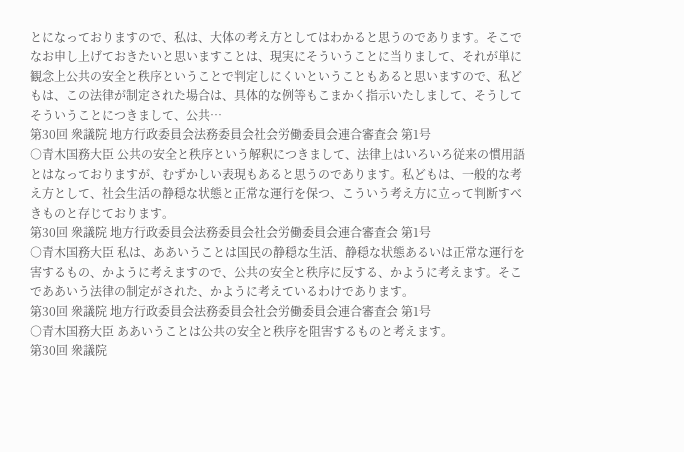とになっておりますので、私は、大体の考え方としてはわかると思うのであります。そこでなお申し上げておきたいと思いますことは、現実にそういうことに当りまして、それが単に観念上公共の安全と秩序ということで判定しにくいということもあると思いますので、私どもは、この法律が制定された場合は、具体的な例等もこまかく指示いたしまして、そうしてそういうことにつきまして、公共…
第30回 衆議院 地方行政委員会法務委員会社会労働委員会連合審査会 第1号
○青木国務大臣 公共の安全と秩序という解釈につきまして、法律上はいろいろ従来の慣用語とはなっておりますが、むずかしい表現もあると思うのであります。私どもは、一般的な考え方として、社会生活の静穏な状態と正常な運行を保つ、こういう考え方に立って判断すべきものと存じております。
第30回 衆議院 地方行政委員会法務委員会社会労働委員会連合審査会 第1号
○青木国務大臣 私は、ああいうことは国民の静穏な生活、静穏な状態あるいは正常な運行を害するもの、かように考えますので、公共の安全と秩序に反する、かように考えます。そこでああいう法律の制定がされた、かように考えているわけであります。
第30回 衆議院 地方行政委員会法務委員会社会労働委員会連合審査会 第1号
○青木国務大臣 ああいうことは公共の安全と秩序を阻害するものと考えます。
第30回 衆議院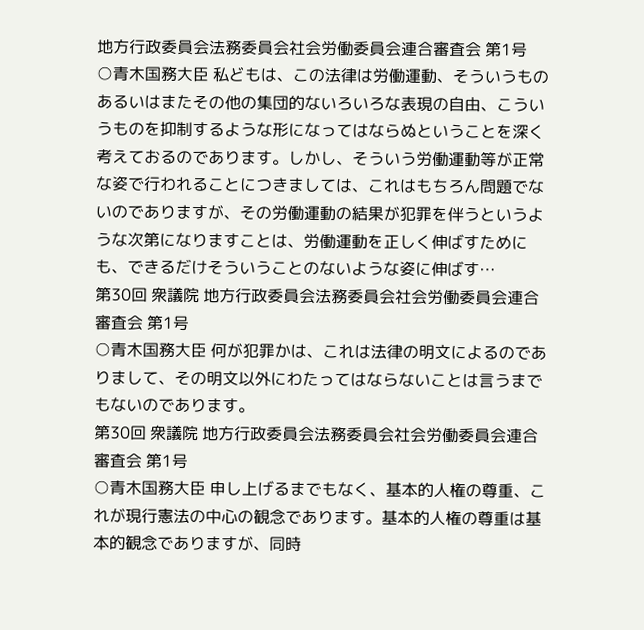地方行政委員会法務委員会社会労働委員会連合審査会 第1号
○青木国務大臣 私どもは、この法律は労働運動、そういうものあるいはまたその他の集団的ないろいろな表現の自由、こういうものを抑制するような形になってはならぬということを深く考えておるのであります。しかし、そういう労働運動等が正常な姿で行われることにつきましては、これはもちろん問題でないのでありますが、その労働運動の結果が犯罪を伴うというような次第になりますことは、労働運動を正しく伸ばすためにも、できるだけそういうことのないような姿に伸ばす…
第30回 衆議院 地方行政委員会法務委員会社会労働委員会連合審査会 第1号
○青木国務大臣 何が犯罪かは、これは法律の明文によるのでありまして、その明文以外にわたってはならないことは言うまでもないのであります。
第30回 衆議院 地方行政委員会法務委員会社会労働委員会連合審査会 第1号
○青木国務大臣 申し上げるまでもなく、基本的人権の尊重、これが現行憲法の中心の観念であります。基本的人権の尊重は基本的観念でありますが、同時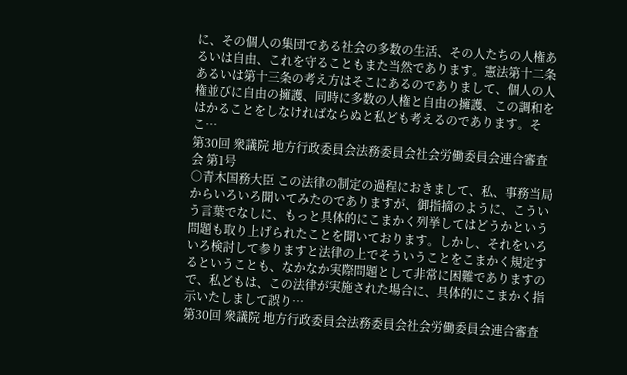に、その個人の集団である社会の多数の生活、その人たちの人権あるいは自由、これを守ることもまた当然であります。憲法第十二条あるいは第十三条の考え方はそこにあるのでありまして、個人の人権並びに自由の擁護、同時に多数の人権と自由の擁護、この調和をはかることをしなければならぬと私ども考えるのであります。そこ…
第30回 衆議院 地方行政委員会法務委員会社会労働委員会連合審査会 第1号
○青木国務大臣 この法律の制定の過程におきまして、私、事務当局からいろいろ聞いてみたのでありますが、御指摘のように、こういう言葉でなしに、もっと具体的にこまかく列挙してはどうかという問題も取り上げられたことを聞いております。しかし、それをいろいろ検討して参りますと法律の上でそういうことをこまかく規定するということも、なかなか実際問題として非常に困難でありますので、私どもは、この法律が実施された場合に、具体的にこまかく指示いたしまして誤り…
第30回 衆議院 地方行政委員会法務委員会社会労働委員会連合審査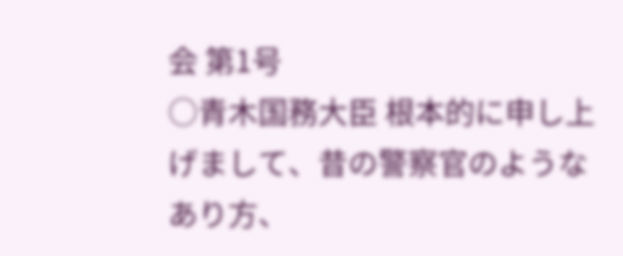会 第1号
○青木国務大臣 根本的に申し上げまして、昔の警察官のようなあり方、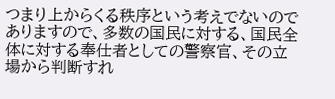つまり上からくる秩序という考えでないのでありますので、多数の国民に対する、国民全体に対する奉仕者としての警察官、その立場から判断すれ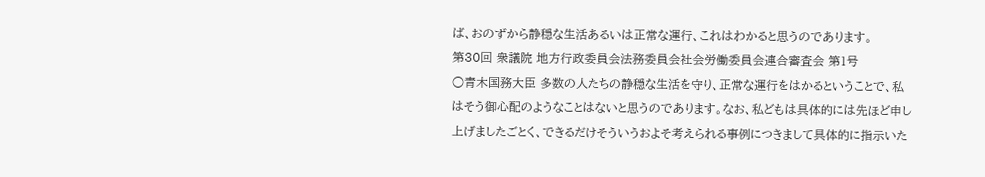ば、おのずから静穏な生活あるいは正常な運行、これはわかると思うのであります。
第30回 衆議院 地方行政委員会法務委員会社会労働委員会連合審査会 第1号
○青木国務大臣 多数の人たちの静穏な生活を守り、正常な運行をはかるということで、私はそう御心配のようなことはないと思うのであります。なお、私どもは具体的には先ほど申し上げましたごとく、できるだけそういうおよそ考えられる事例につきまして具体的に指示いた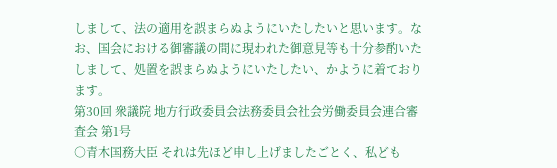しまして、法の適用を誤まらぬようにいたしたいと思います。なお、国会における御審議の間に現われた御意見等も十分参酌いたしまして、処置を誤まらぬようにいたしたい、かように着ております。
第30回 衆議院 地方行政委員会法務委員会社会労働委員会連合審査会 第1号
○青木国務大臣 それは先ほど申し上げましたごとく、私ども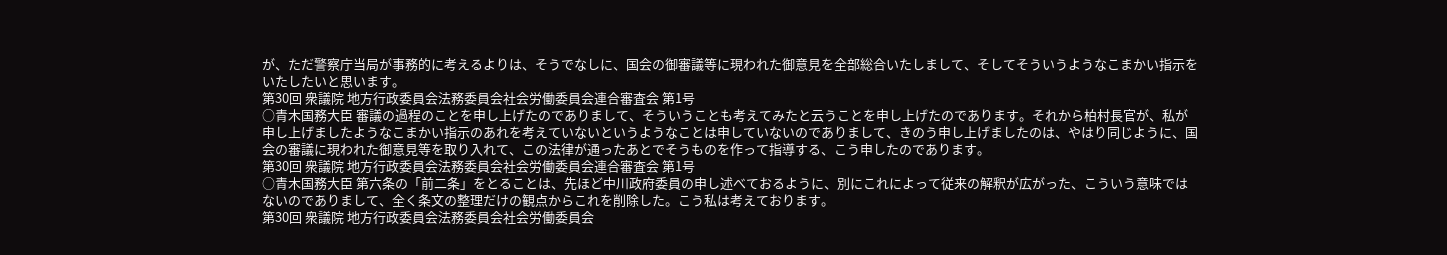が、ただ警察庁当局が事務的に考えるよりは、そうでなしに、国会の御審議等に現われた御意見を全部総合いたしまして、そしてそういうようなこまかい指示をいたしたいと思います。
第30回 衆議院 地方行政委員会法務委員会社会労働委員会連合審査会 第1号
○青木国務大臣 審議の過程のことを申し上げたのでありまして、そういうことも考えてみたと云うことを申し上げたのであります。それから柏村長官が、私が申し上げましたようなこまかい指示のあれを考えていないというようなことは申していないのでありまして、きのう申し上げましたのは、やはり同じように、国会の審議に現われた御意見等を取り入れて、この法律が通ったあとでそうものを作って指導する、こう申したのであります。
第30回 衆議院 地方行政委員会法務委員会社会労働委員会連合審査会 第1号
○青木国務大臣 第六条の「前二条」をとることは、先ほど中川政府委員の申し述べておるように、別にこれによって従来の解釈が広がった、こういう意味ではないのでありまして、全く条文の整理だけの観点からこれを削除した。こう私は考えております。
第30回 衆議院 地方行政委員会法務委員会社会労働委員会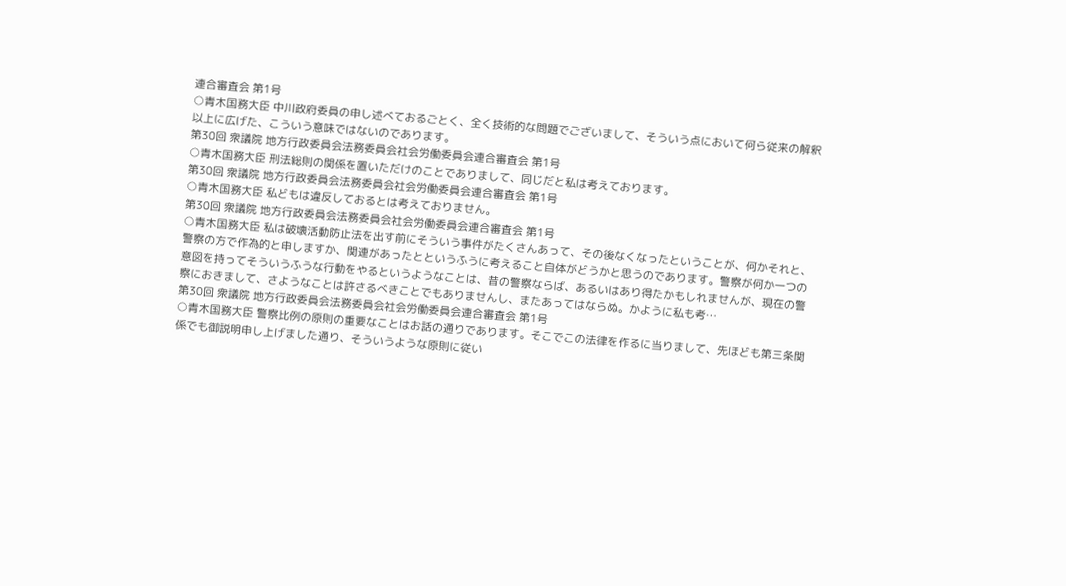連合審査会 第1号
○青木国務大臣 中川政府委員の申し述べておるごとく、全く技術的な問題でございまして、そういう点において何ら従来の解釈以上に広げた、こういう意味ではないのであります。
第30回 衆議院 地方行政委員会法務委員会社会労働委員会連合審査会 第1号
○青木国務大臣 刑法総則の関係を置いただけのことでありまして、同じだと私は考えております。
第30回 衆議院 地方行政委員会法務委員会社会労働委員会連合審査会 第1号
○青木国務大臣 私どもは違反しておるとは考えておりません。
第30回 衆議院 地方行政委員会法務委員会社会労働委員会連合審査会 第1号
○青木国務大臣 私は破壊活動防止法を出す前にそういう事件がたくさんあって、その後なくなったということが、何かそれと、警察の方で作為的と申しますか、関連があったとというふうに考えること自体がどうかと思うのであります。警察が何か一つの意図を持ってそういうふうな行動をやるというようなことは、昔の警察ならば、あるいはあり得たかもしれませんが、現在の警察におきまして、さようなことは許さるべきことでもありませんし、またあってはならぬ。かように私も考…
第30回 衆議院 地方行政委員会法務委員会社会労働委員会連合審査会 第1号
○青木国務大臣 警察比例の原則の重要なことはお話の通りであります。そこでこの法律を作るに当りまして、先ほども第三条関係でも御説明申し上げました通り、そういうような原則に従い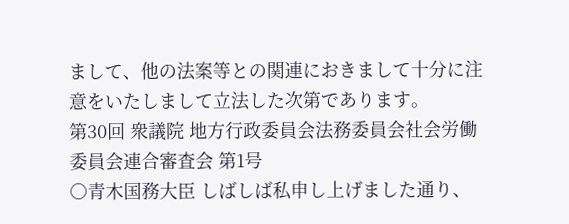まして、他の法案等との関連におきまして十分に注意をいたしまして立法した次第であります。
第30回 衆議院 地方行政委員会法務委員会社会労働委員会連合審査会 第1号
○青木国務大臣 しばしば私申し上げました通り、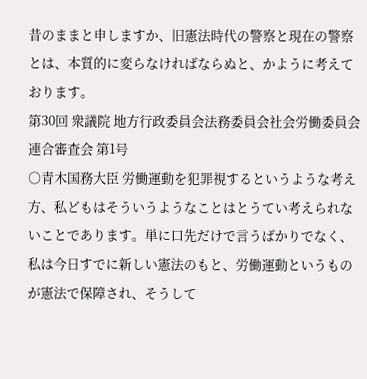昔のままと申しますか、旧憲法時代の警察と現在の警察とは、本質的に変らなければならぬと、かように考えております。
第30回 衆議院 地方行政委員会法務委員会社会労働委員会連合審査会 第1号
○青木国務大臣 労働運動を犯罪視するというような考え方、私どもはそういうようなことはとうてい考えられないことであります。単に口先だけで言うばかりでなく、私は今日すでに新しい憲法のもと、労働運動というものが憲法で保障され、そうして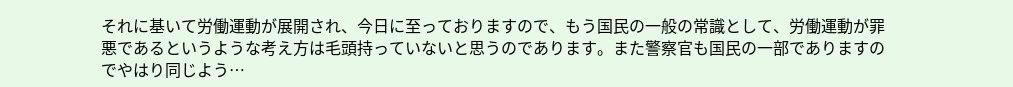それに基いて労働運動が展開され、今日に至っておりますので、もう国民の一般の常識として、労働運動が罪悪であるというような考え方は毛頭持っていないと思うのであります。また警察官も国民の一部でありますのでやはり同じよう…